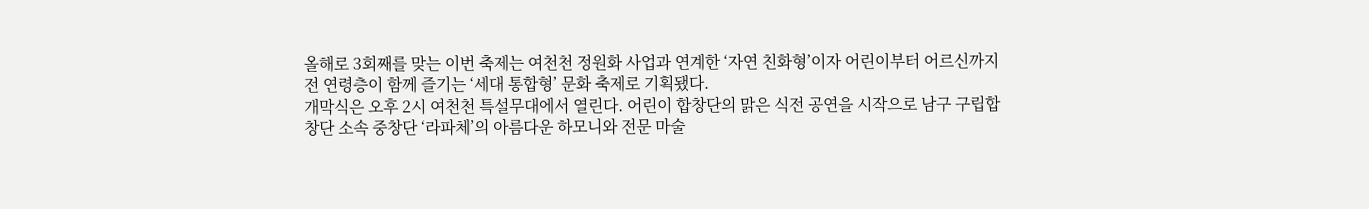올해로 3회째를 맞는 이번 축제는 여천천 정원화 사업과 연계한 ‘자연 친화형’이자 어린이부터 어르신까지 전 연령층이 함께 즐기는 ‘세대 통합형’ 문화 축제로 기획됐다.
개막식은 오후 2시 여천천 특설무대에서 열린다. 어린이 합창단의 맑은 식전 공연을 시작으로 남구 구립합창단 소속 중창단 ‘라파체’의 아름다운 하모니와 전문 마술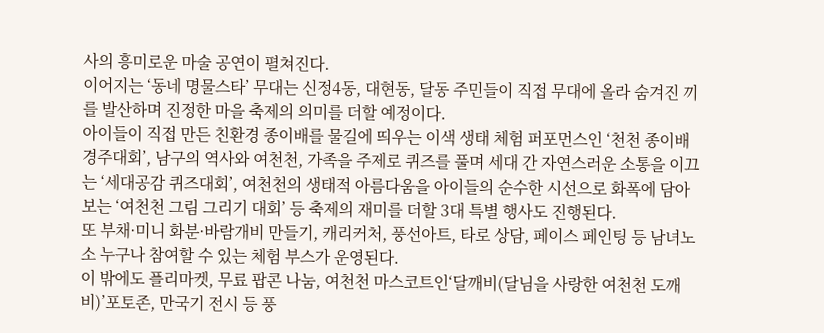사의 흥미로운 마술 공연이 펼쳐진다.
이어지는 ‘동네 명물스타’ 무대는 신정4동, 대현동, 달동 주민들이 직접 무대에 올라 숨겨진 끼를 발산하며 진정한 마을 축제의 의미를 더할 예정이다.
아이들이 직접 만든 친환경 종이배를 물길에 띄우는 이색 생태 체험 퍼포먼스인 ‘천천 종이배 경주대회’, 남구의 역사와 여천천, 가족을 주제로 퀴즈를 풀며 세대 간 자연스러운 소통을 이끄는 ‘세대공감 퀴즈대회’, 여천천의 생태적 아름다움을 아이들의 순수한 시선으로 화폭에 담아보는 ‘여천천 그림 그리기 대회’ 등 축제의 재미를 더할 3대 특별 행사도 진행된다.
또 부채·미니 화분·바람개비 만들기, 캐리커처, 풍선아트, 타로 상담, 페이스 페인팅 등 남녀노소 누구나 참여할 수 있는 체험 부스가 운영된다.
이 밖에도 플리마켓, 무료 팝콘 나눔, 여천천 마스코트인‘달깨비(달님을 사랑한 여천천 도깨비)’포토존, 만국기 전시 등 풍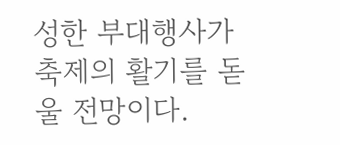성한 부대행사가 축제의 활기를 돋울 전망이다.